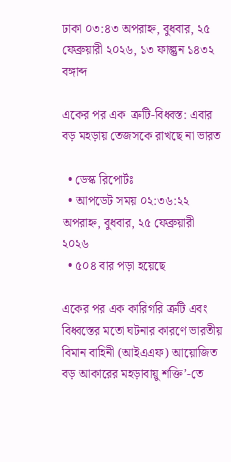ঢাকা ০৩:৪৩ অপরাহ্ন, বুধবার, ২৫ ফেব্রুয়ারী ২০২৬, ১৩ ফাল্গুন ১৪৩২ বঙ্গাব্দ

একের পর এক  ত্রুটি-বিধ্বস্ত: এবার বড় মহড়ায় তেজসকে রাখছে না ভারত

  • ডেস্ক রিপোর্টঃ
  • আপডেট সময় ০২:৩৬:২২ অপরাহ্ন, বুধবার, ২৫ ফেব্রুয়ারী ২০২৬
  • ৫০৪ বার পড়া হয়েছে

একের পর এক কারিগরি ত্রুটি এবং বিধ্বস্তের মতো ঘটনার কারণে ভারতীয় বিমান বাহিনী (আইএএফ) আয়োজিত বড় আকারের মহড়াবায়ু শক্তি’-তে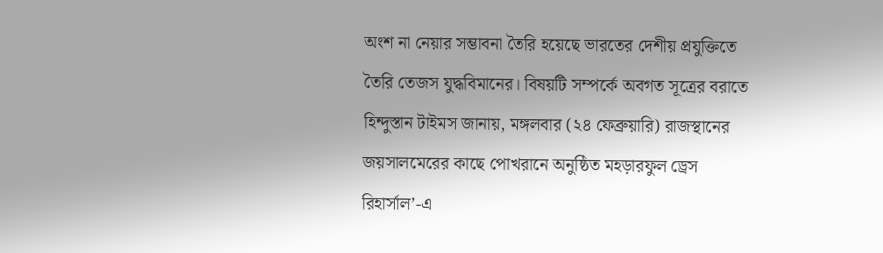অংশ না নেয়ার সম্ভাবনা তৈরি হয়েছে ভারতের দেশীয় প্রযুক্তিতে তৈরি তেজস যুদ্ধবিমানের। বিষয়টি সম্পর্কে অবগত সূত্রের বরাতে হিন্দুস্তান টাইমস জানায়, মঙ্গলবার (২৪ ফেব্রুয়ারি) রাজস্থানের জয়সালমেরের কাছে পোখরানে অনুষ্ঠিত মহড়ারফুল ড্রেস রিহার্সাল’-এ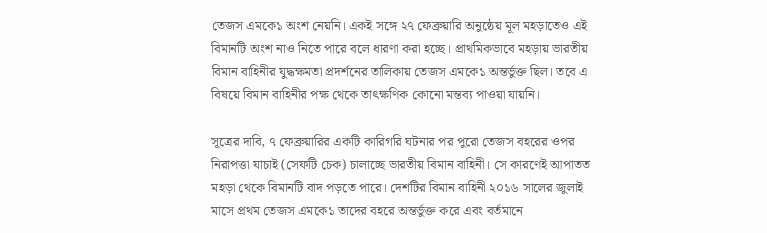তেজস এমকে১ অংশ নেয়নি। একই সঙ্গে ২৭ ফেব্রুয়ারি অনুষ্ঠেয় মূল মহড়াতেও এই বিমানটি অংশ নাও নিতে পারে বলে ধারণা করা হচ্ছে। প্রাথমিকভাবে মহড়ায় ভারতীয় বিমান বাহিনীর যুদ্ধক্ষমতা প্রদর্শনের তালিকায় তেজস এমকে১ অন্তর্ভুক্ত ছিল। তবে এ বিষয়ে বিমান বাহিনীর পক্ষ থেকে তাৎক্ষণিক কোনো মন্তব্য পাওয়া যায়নি।

সূত্রের দাবি, ৭ ফেব্রুয়ারির একটি কারিগরি ঘটনার পর পুরো তেজস বহরের ওপর নিরাপত্তা যাচাই (সেফটি চেক) চালাচ্ছে ভারতীয় বিমান বাহিনী। সে কারণেই আপাতত মহড়া থেকে বিমানটি বাদ পড়তে পারে। দেশটির বিমান বাহিনী ২০১৬ সালের জুলাই মাসে প্রথম তেজস এমকে১ তাদের বহরে অন্তর্ভুক্ত করে এবং বর্তমানে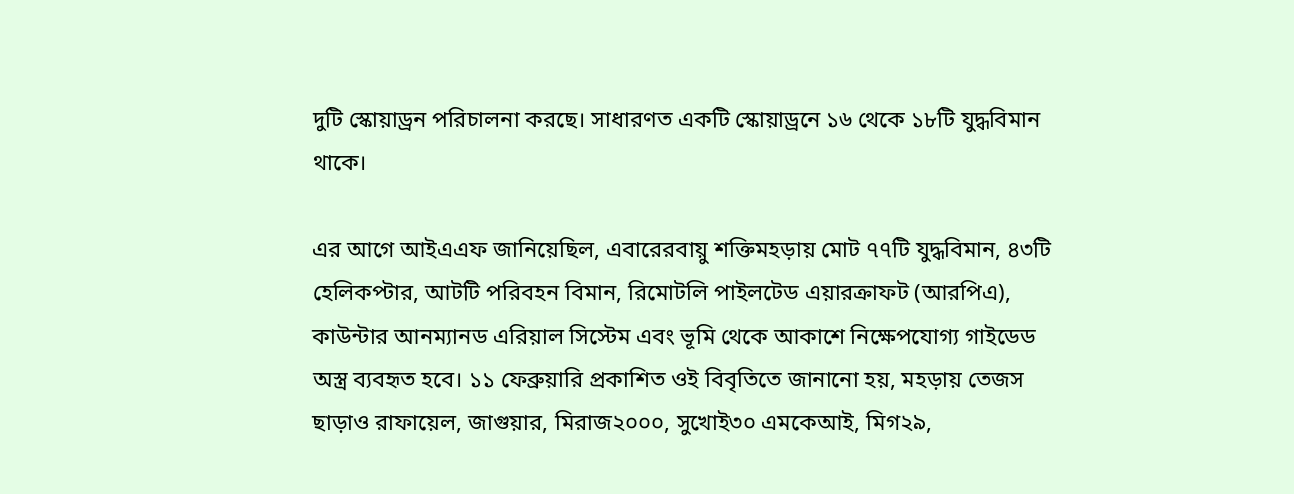দুটি স্কোয়াড্রন পরিচালনা করছে। সাধারণত একটি স্কোয়াড্রনে ১৬ থেকে ১৮টি যুদ্ধবিমান থাকে।

এর আগে আইএএফ জানিয়েছিল, এবারেরবায়ু শক্তিমহড়ায় মোট ৭৭টি যুদ্ধবিমান, ৪৩টি হেলিকপ্টার, আটটি পরিবহন বিমান, রিমোটলি পাইলটেড এয়ারক্রাফট (আরপিএ), কাউন্টার আনম্যানড এরিয়াল সিস্টেম এবং ভূমি থেকে আকাশে নিক্ষেপযোগ্য গাইডেড অস্ত্র ব্যবহৃত হবে। ১১ ফেব্রুয়ারি প্রকাশিত ওই বিবৃতিতে জানানো হয়, মহড়ায় তেজস ছাড়াও রাফায়েল, জাগুয়ার, মিরাজ২০০০, সুখোই৩০ এমকেআই, মিগ২৯,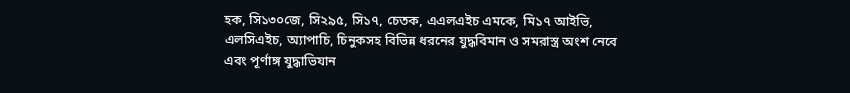হক, সি১৩০জে, সি২৯৫, সি১৭, চেতক, এএলএইচ এমকে, মি১৭ আইভি, এলসিএইচ, অ্যাপাচি, চিনুকসহ বিভিন্ন ধরনের যুদ্ধবিমান ও সমরাস্ত্র অংশ নেবে এবং পূর্ণাঙ্গ যুদ্ধাভিযান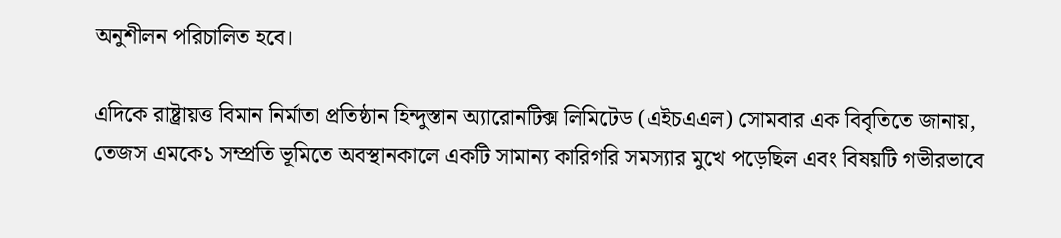অনুশীলন পরিচালিত হবে।

এদিকে রাষ্ট্রায়ত্ত বিমান নির্মাতা প্রতিষ্ঠান হিন্দুস্তান অ্যারোনটিক্স লিমিটেড (এইচএএল) সোমবার এক বিবৃতিতে জানায়, তেজস এমকে১ সম্প্রতি ভূমিতে অবস্থানকালে একটি সামান্য কারিগরি সমস্যার মুখে পড়েছিল এবং বিষয়টি গভীরভাবে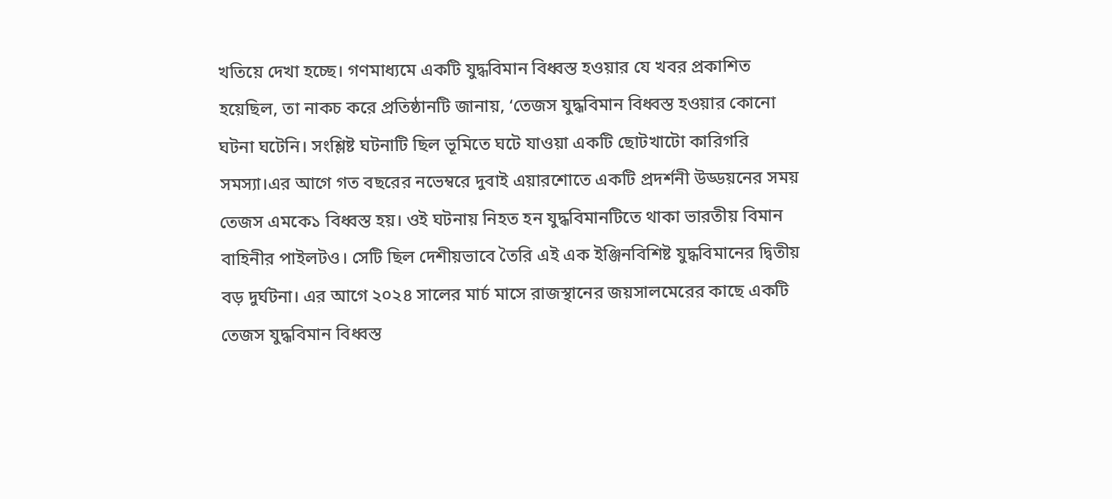খতিয়ে দেখা হচ্ছে। গণমাধ্যমে একটি যুদ্ধবিমান বিধ্বস্ত হওয়ার যে খবর প্রকাশিত হয়েছিল, তা নাকচ করে প্রতিষ্ঠানটি জানায়, ‘তেজস যুদ্ধবিমান বিধ্বস্ত হওয়ার কোনো ঘটনা ঘটেনি। সংশ্লিষ্ট ঘটনাটি ছিল ভূমিতে ঘটে যাওয়া একটি ছোটখাটো কারিগরি সমস্যা।এর আগে গত বছরের নভেম্বরে দুবাই এয়ারশোতে একটি প্রদর্শনী উড্ডয়নের সময় তেজস এমকে১ বিধ্বস্ত হয়। ওই ঘটনায় নিহত হন যুদ্ধবিমানটিতে থাকা ভারতীয় বিমান বাহিনীর পাইলটও। সেটি ছিল দেশীয়ভাবে তৈরি এই এক ইঞ্জিনবিশিষ্ট যুদ্ধবিমানের দ্বিতীয় বড় দুর্ঘটনা। এর আগে ২০২৪ সালের মার্চ মাসে রাজস্থানের জয়সালমেরের কাছে একটি তেজস যুদ্ধবিমান বিধ্বস্ত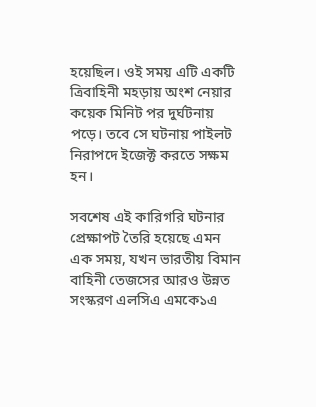হয়েছিল। ওই সময় এটি একটি ত্রিবাহিনী মহড়ায় অংশ নেয়ার কয়েক মিনিট পর দুর্ঘটনায় পড়ে। তবে সে ঘটনায় পাইলট নিরাপদে ইজেক্ট করতে সক্ষম হন।

সবশেষ এই কারিগরি ঘটনার প্রেক্ষাপট তৈরি হয়েছে এমন এক সময়, যখন ভারতীয় বিমান বাহিনী তেজসের আরও উন্নত সংস্করণ এলসিএ এমকে১এ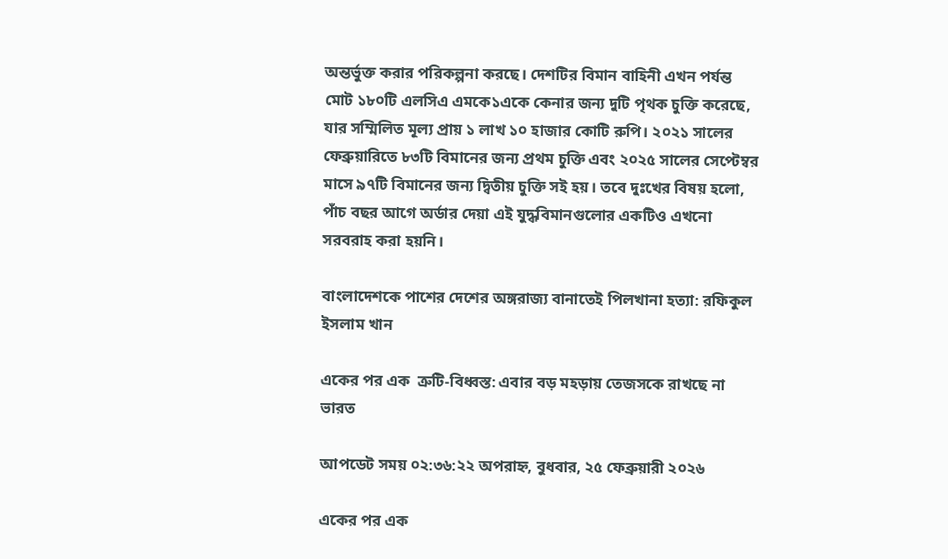অন্তর্ভুক্ত করার পরিকল্পনা করছে। দেশটির বিমান বাহিনী এখন পর্যন্ত মোট ১৮০টি এলসিএ এমকে১একে কেনার জন্য দুটি পৃথক চুক্তি করেছে, যার সম্মিলিত মূল্য প্রায় ১ লাখ ১০ হাজার কোটি রুপি। ২০২১ সালের ফেব্রুয়ারিতে ৮৩টি বিমানের জন্য প্রথম চুক্তি এবং ২০২৫ সালের সেপ্টেম্বর মাসে ৯৭টি বিমানের জন্য দ্বিতীয় চুক্তি সই হয়। তবে দুঃখের বিষয় হলো, পাঁচ বছর আগে অর্ডার দেয়া এই যুদ্ধবিমানগুলোর একটিও এখনো সরবরাহ করা হয়নি।

বাংলাদেশকে পাশের দেশের অঙ্গরাজ্য বানাতেই পিলখানা হত্যা: রফিকুল ইসলাম খান

একের পর এক  ত্রুটি-বিধ্বস্ত: এবার বড় মহড়ায় তেজসকে রাখছে না ভারত

আপডেট সময় ০২:৩৬:২২ অপরাহ্ন, বুধবার, ২৫ ফেব্রুয়ারী ২০২৬

একের পর এক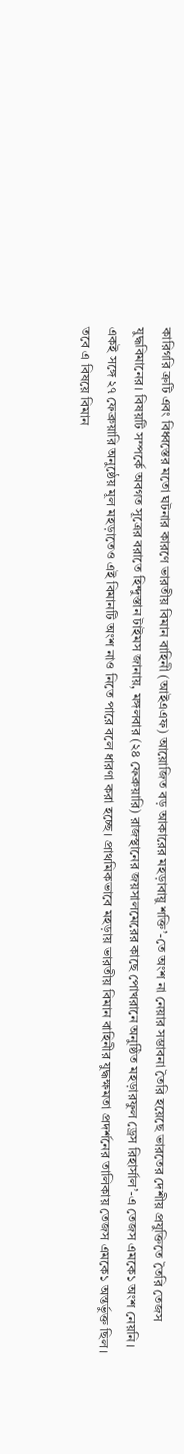কারিগরি ত্রুটি এবং বিধ্বস্তের মতো ঘটনার কারণে ভারতীয় বিমান বাহিনী (আইএএফ) আয়োজিত বড় আকারের মহড়াবায়ু শক্তি’-তে অংশ না নেয়ার সম্ভাবনা তৈরি হয়েছে ভারতের দেশীয় প্রযুক্তিতে তৈরি তেজস যুদ্ধবিমানের। বিষয়টি সম্পর্কে অবগত সূত্রের বরাতে হিন্দুস্তান টাইমস জানায়, মঙ্গলবার (২৪ ফেব্রুয়ারি) রাজস্থানের জয়সালমেরের কাছে পোখরানে অনুষ্ঠিত মহড়ারফুল ড্রেস রিহার্সাল’-এ তেজস এমকে১ অংশ নেয়নি। একই সঙ্গে ২৭ ফেব্রুয়ারি অনুষ্ঠেয় মূল মহড়াতেও এই বিমানটি অংশ নাও নিতে পারে বলে ধারণা করা হচ্ছে। প্রাথমিকভাবে মহড়ায় ভারতীয় বিমান বাহিনীর যুদ্ধক্ষমতা প্রদর্শনের তালিকায় তেজস এমকে১ অন্তর্ভুক্ত ছিল। তবে এ বিষয়ে বিমান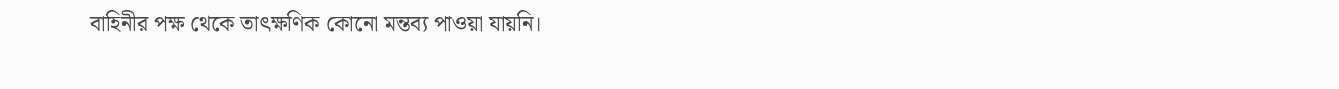বাহিনীর পক্ষ থেকে তাৎক্ষণিক কোনো মন্তব্য পাওয়া যায়নি।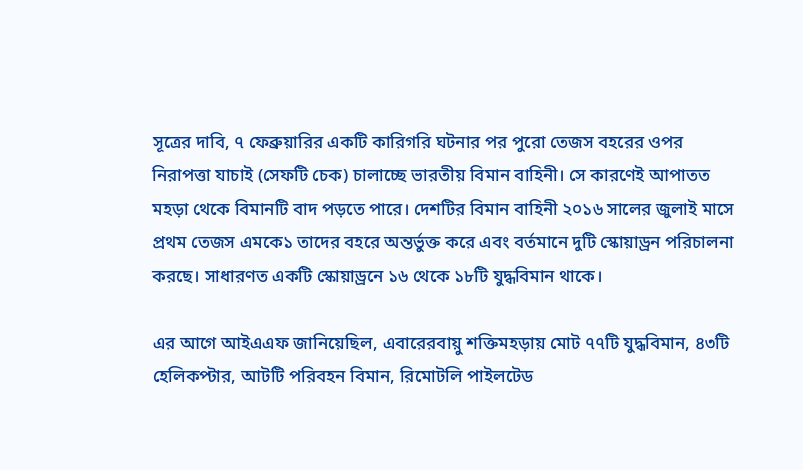সূত্রের দাবি, ৭ ফেব্রুয়ারির একটি কারিগরি ঘটনার পর পুরো তেজস বহরের ওপর নিরাপত্তা যাচাই (সেফটি চেক) চালাচ্ছে ভারতীয় বিমান বাহিনী। সে কারণেই আপাতত মহড়া থেকে বিমানটি বাদ পড়তে পারে। দেশটির বিমান বাহিনী ২০১৬ সালের জুলাই মাসে প্রথম তেজস এমকে১ তাদের বহরে অন্তর্ভুক্ত করে এবং বর্তমানে দুটি স্কোয়াড্রন পরিচালনা করছে। সাধারণত একটি স্কোয়াড্রনে ১৬ থেকে ১৮টি যুদ্ধবিমান থাকে।

এর আগে আইএএফ জানিয়েছিল, এবারেরবায়ু শক্তিমহড়ায় মোট ৭৭টি যুদ্ধবিমান, ৪৩টি হেলিকপ্টার, আটটি পরিবহন বিমান, রিমোটলি পাইলটেড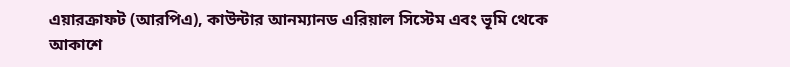এয়ারক্রাফট (আরপিএ), কাউন্টার আনম্যানড এরিয়াল সিস্টেম এবং ভূমি থেকে আকাশে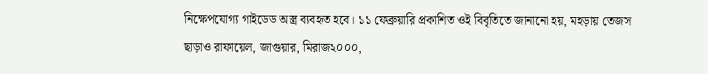নিক্ষেপযোগ্য গাইডেড অস্ত্র ব্যবহৃত হবে। ১১ ফেব্রুয়ারি প্রকাশিত ওই বিবৃতিতে জানানো হয়, মহড়ায় তেজস ছাড়াও রাফায়েল, জাগুয়ার, মিরাজ২০০০,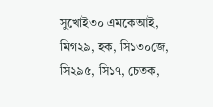সুখোই৩০ এমকেআই, মিগ২৯, হক, সি১৩০জে, সি২৯৫, সি১৭, চেতক,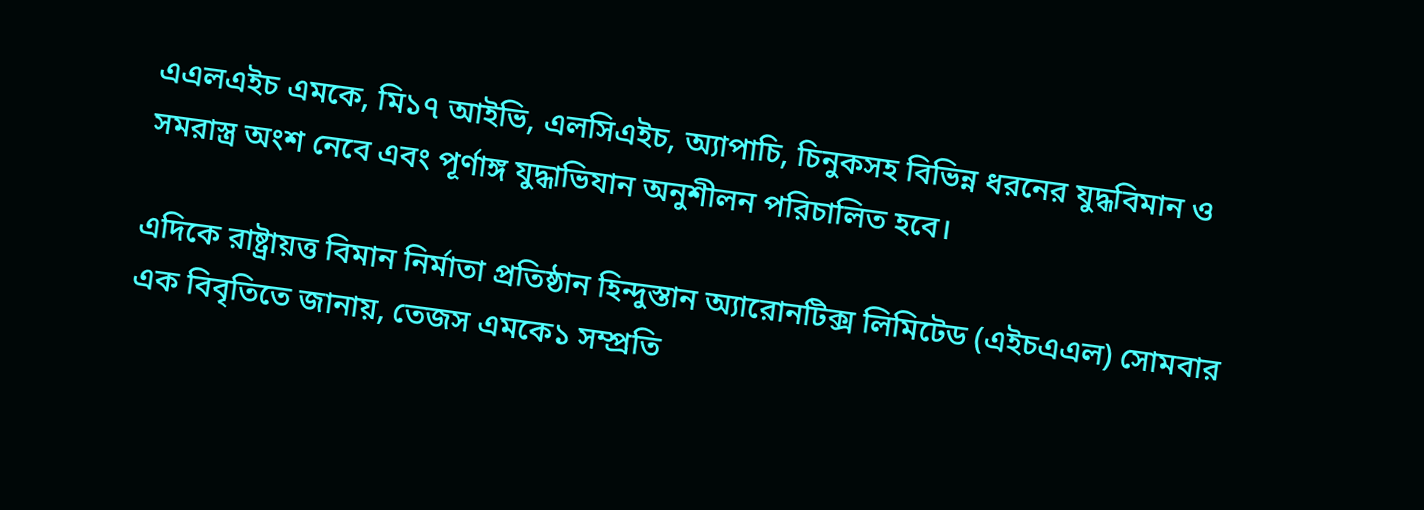এএলএইচ এমকে, মি১৭ আইভি, এলসিএইচ, অ্যাপাচি, চিনুকসহ বিভিন্ন ধরনের যুদ্ধবিমান ও সমরাস্ত্র অংশ নেবে এবং পূর্ণাঙ্গ যুদ্ধাভিযান অনুশীলন পরিচালিত হবে।

এদিকে রাষ্ট্রায়ত্ত বিমান নির্মাতা প্রতিষ্ঠান হিন্দুস্তান অ্যারোনটিক্স লিমিটেড (এইচএএল) সোমবার এক বিবৃতিতে জানায়, তেজস এমকে১ সম্প্রতি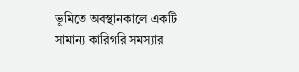ভূমিতে অবস্থানকালে একটি সামান্য কারিগরি সমস্যার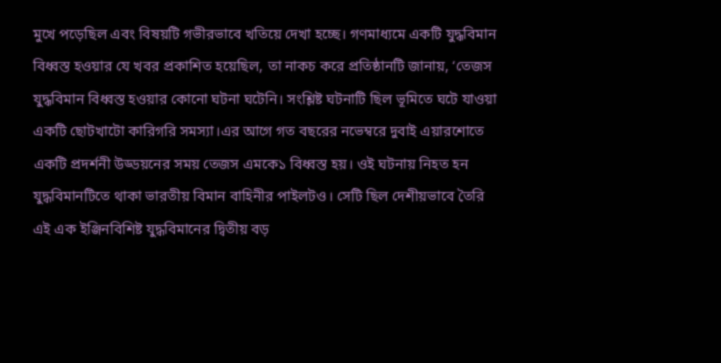মুখে পড়েছিল এবং বিষয়টি গভীরভাবে খতিয়ে দেখা হচ্ছে। গণমাধ্যমে একটি যুদ্ধবিমান বিধ্বস্ত হওয়ার যে খবর প্রকাশিত হয়েছিল, তা নাকচ করে প্রতিষ্ঠানটি জানায়, ‘তেজস যুদ্ধবিমান বিধ্বস্ত হওয়ার কোনো ঘটনা ঘটেনি। সংশ্লিষ্ট ঘটনাটি ছিল ভূমিতে ঘটে যাওয়া একটি ছোটখাটো কারিগরি সমস্যা।এর আগে গত বছরের নভেম্বরে দুবাই এয়ারশোতে একটি প্রদর্শনী উড্ডয়নের সময় তেজস এমকে১ বিধ্বস্ত হয়। ওই ঘটনায় নিহত হন যুদ্ধবিমানটিতে থাকা ভারতীয় বিমান বাহিনীর পাইলটও। সেটি ছিল দেশীয়ভাবে তৈরি এই এক ইঞ্জিনবিশিষ্ট যুদ্ধবিমানের দ্বিতীয় বড়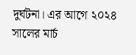দুর্ঘটনা। এর আগে ২০২৪ সালের মার্চ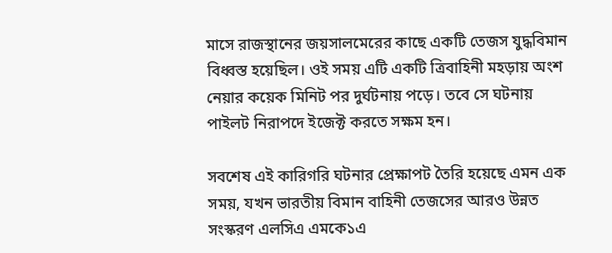মাসে রাজস্থানের জয়সালমেরের কাছে একটি তেজস যুদ্ধবিমান বিধ্বস্ত হয়েছিল। ওই সময় এটি একটি ত্রিবাহিনী মহড়ায় অংশ নেয়ার কয়েক মিনিট পর দুর্ঘটনায় পড়ে। তবে সে ঘটনায় পাইলট নিরাপদে ইজেক্ট করতে সক্ষম হন।

সবশেষ এই কারিগরি ঘটনার প্রেক্ষাপট তৈরি হয়েছে এমন এক সময়, যখন ভারতীয় বিমান বাহিনী তেজসের আরও উন্নত সংস্করণ এলসিএ এমকে১এ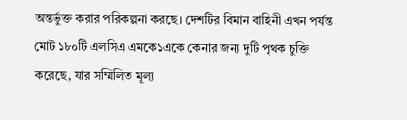অন্তর্ভুক্ত করার পরিকল্পনা করছে। দেশটির বিমান বাহিনী এখন পর্যন্ত মোট ১৮০টি এলসিএ এমকে১একে কেনার জন্য দুটি পৃথক চুক্তি করেছে, যার সম্মিলিত মূল্য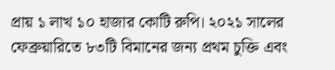প্রায় ১ লাখ ১০ হাজার কোটি রুপি। ২০২১ সালের ফেব্রুয়ারিতে ৮৩টি বিমানের জন্য প্রথম চুক্তি এবং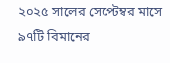২০২৫ সালের সেপ্টেম্বর মাসে ৯৭টি বিমানের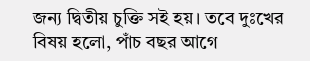জন্য দ্বিতীয় চুক্তি সই হয়। তবে দুঃখের বিষয় হলো, পাঁচ বছর আগে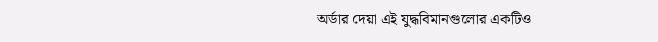অর্ডার দেয়া এই যুদ্ধবিমানগুলোর একটিও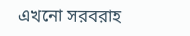এখনো সরবরাহ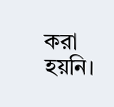করা হয়নি।